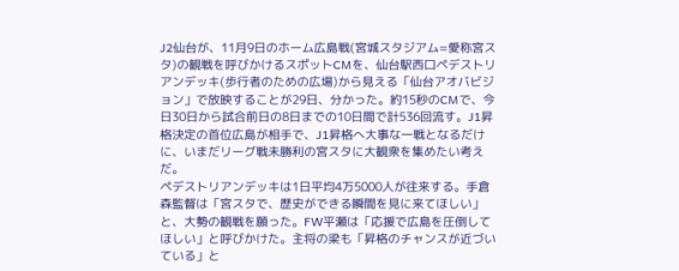J2仙台が、11月9日のホーム広島戦(宮城スタジアム=愛称宮スタ)の観戦を呼びかけるスポットCMを、仙台駅西口ペデストリアンデッキ(歩行者のための広場)から見える「仙台アオバビジョン」で放映することが29日、分かった。約15秒のCMで、今日30日から試合前日の8日までの10日間で計536回流す。J1昇格決定の首位広島が相手で、J1昇格へ大事な一戦となるだけに、いまだリーグ戦未勝利の宮スタに大観衆を集めたい考えだ。
ペデストリアンデッキは1日平均4万5000人が往来する。手倉森監督は「宮スタで、歴史ができる瞬間を見に来てほしい」と、大勢の観戦を願った。FW平瀬は「応援で広島を圧倒してほしい」と呼びかけた。主将の梁も「昇格のチャンスが近づいている」と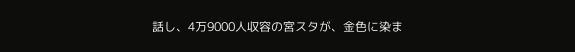話し、4万9000人収容の宮スタが、金色に染ま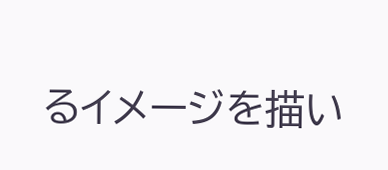るイメージを描い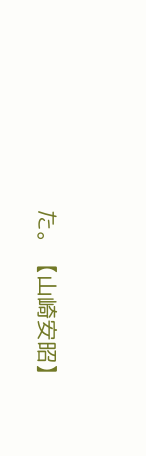た。【山崎安昭】